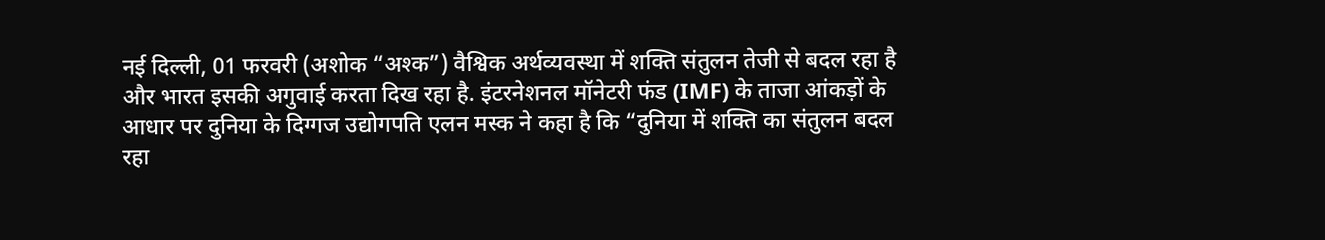नई दिल्ली, 01 फरवरी (अशोक “अश्क”) वैश्विक अर्थव्यवस्था में शक्ति संतुलन तेजी से बदल रहा है और भारत इसकी अगुवाई करता दिख रहा है. इंटरनेशनल मॉनेटरी फंड (IMF) के ताजा आंकड़ों के आधार पर दुनिया के दिग्गज उद्योगपति एलन मस्क ने कहा है कि “दुनिया में शक्ति का संतुलन बदल रहा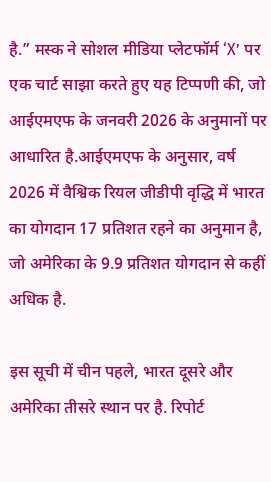है.” मस्क ने सोशल मीडिया प्लेटफॉर्म ‘X’ पर एक चार्ट साझा करते हुए यह टिप्पणी की, जो आईएमएफ के जनवरी 2026 के अनुमानों पर आधारित है.आईएमएफ के अनुसार, वर्ष 2026 में वैश्विक रियल जीडीपी वृद्धि में भारत का योगदान 17 प्रतिशत रहने का अनुमान है, जो अमेरिका के 9.9 प्रतिशत योगदान से कहीं अधिक है.

इस सूची में चीन पहले, भारत दूसरे और अमेरिका तीसरे स्थान पर है. रिपोर्ट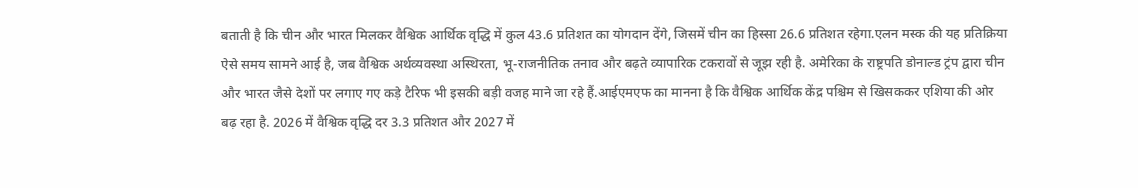बताती है कि चीन और भारत मिलकर वैश्विक आर्थिक वृद्धि में कुल 43.6 प्रतिशत का योगदान देंगे, जिसमें चीन का हिस्सा 26.6 प्रतिशत रहेगा.एलन मस्क की यह प्रतिक्रिया ऐसे समय सामने आई है, जब वैश्विक अर्थव्यवस्था अस्थिरता, भू-राजनीतिक तनाव और बढ़ते व्यापारिक टकरावों से जूझ रही है. अमेरिका के राष्ट्रपति डोनाल्ड ट्रंप द्वारा चीन और भारत जैसे देशों पर लगाए गए कड़े टैरिफ भी इसकी बड़ी वजह माने जा रहे हैं.आईएमएफ का मानना है कि वैश्विक आर्थिक केंद्र पश्चिम से खिसककर एशिया की ओर बढ़ रहा है. 2026 में वैश्विक वृद्धि दर 3.3 प्रतिशत और 2027 में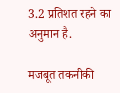3.2 प्रतिशत रहने का अनुमान है.

मजबूत तकनीकी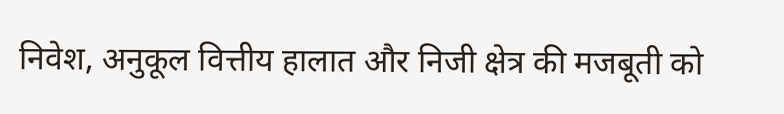निवेश, अनुकूल वित्तीय हालात और निजी क्षेत्र की मजबूती को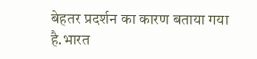बेहतर प्रदर्शन का कारण बताया गया है.भारत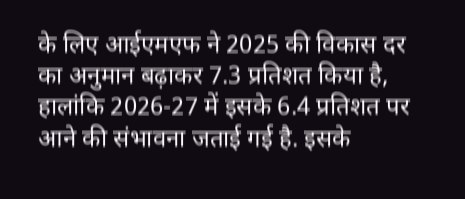के लिए आईएमएफ ने 2025 की विकास दर का अनुमान बढ़ाकर 7.3 प्रतिशत किया है, हालांकि 2026-27 में इसके 6.4 प्रतिशत पर आने की संभावना जताई गई है. इसके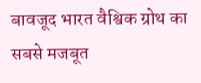बावजूद भारत वैश्विक ग्रोथ का सबसे मजबूत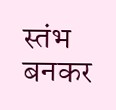स्तंभ बनकर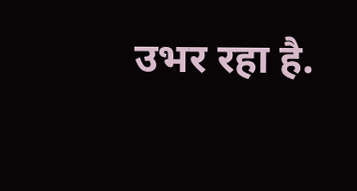उभर रहा है.